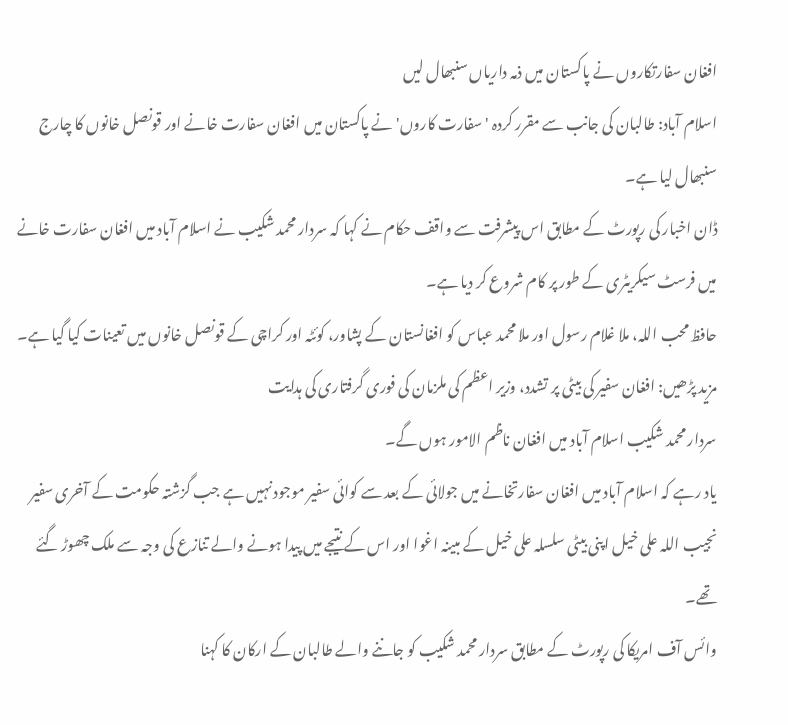افغان سفارتکاروں نے پاکستان میں ذمہ داریاں سنبھال لیں
اسلام آباد: طالبان کی جانب سے مقرر کردہ 'سفارت کاروں' نے پاکستان میں افغان سفارت خانے اور قونصل خانوں کا چارج سنبھال لیا ہے۔
ڈان اخبار کی رپورٹ کے مطابق اس پیشرفت سے واقف حکام نے کہا کہ سردار محمد شکیب نے اسلام آباد میں افغان سفارت خانے میں فرسٹ سیکریٹری کے طور پر کام شروع کر دیا ہے۔
حافظ محب اللہ، ملا غلام رسول اور ملا محمد عباس کو افغانستان کے پشاور، کوئٹہ اور کراچی کے قونصل خانوں میں تعینات کیا گیا ہے۔
مزید پڑھیں: افغان سفیر کی بیٹی پر تشدد، وزیر اعظم کی ملزمان کی فوری گرفتاری کی ہدایت
سردار محمد شکیب اسلام آباد میں افغان ناظم الامور ہوں گے۔
یاد رہے کہ اسلام آباد میں افغان سفارتخانے میں جولائی کے بعد سے کوائی سفیر موجود نہیں ہے جب گزشتہ حکومت کے آخری سفیر نجیب اللہ علی خیل اپنی بیٹی سلسلہ علی خیل کے مبینہ اغوا اور اس کے نتیجے میں پیدا ہونے والے تنازع کی وجہ سے ملک چھوڑ گئے تھے۔
وائس آف امریکا کی رپورٹ کے مطابق سردار محمد شکیب کو جاننے والے طالبان کے ارکان کا کہنا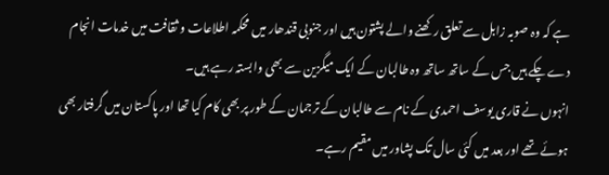ہے کہ وہ صوبہ زابل سے تعلق رکھنے والے پشتون ہیں اور جنوبی قندھار میں محکمہ اطلاعات و ثقافت میں خدمات انجام دے چکے ہیں جس کے ساتھ ساتھ وہ طالبان کے ایک میگزین سے بھی وابستہ رہے ہیں۔
انہوں نے قاری یوسف احمدی کے نام سے طالبان کے ترجمان کے طور پر بھی کام کیا تھا اور پاکستان میں گرفتار بھی ہوئے تھے اور بعد میں کئی سال تک پشاور میں مقیم رہے۔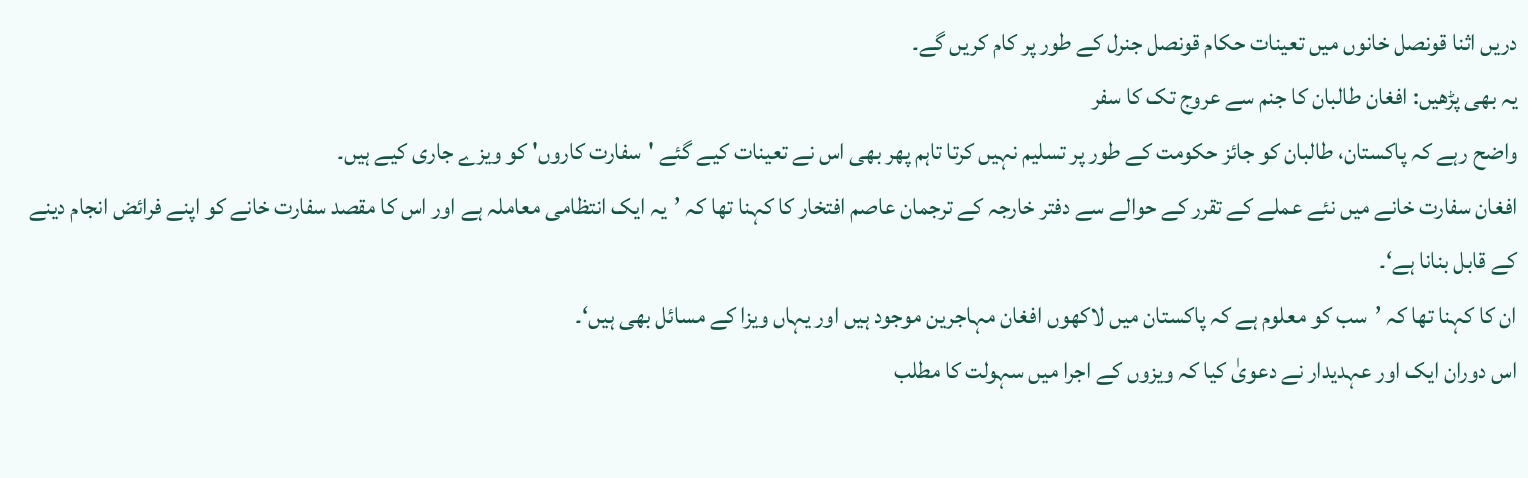دریں اثنا قونصل خانوں میں تعینات حکام قونصل جنرل کے طور پر کام کریں گے۔
یہ بھی پڑھیں: افغان طالبان کا جنم سے عروج تک کا سفر
واضح رہے کہ پاکستان، طالبان کو جائز حکومت کے طور پر تسلیم نہیں کرتا تاہم پھر بھی اس نے تعینات کیے گئے 'سفارت کاروں' کو ویزے جاری کیے ہیں۔
افغان سفارت خانے میں نئے عملے کے تقرر کے حوالے سے دفتر خارجہ کے ترجمان عاصم افتخار کا کہنا تھا کہ ’یہ ایک انتظامی معاملہ ہے اور اس کا مقصد سفارت خانے کو اپنے فرائض انجام دینے کے قابل بنانا ہے‘۔
ان کا کہنا تھا کہ ’سب کو معلوم ہے کہ پاکستان میں لاکھوں افغان مہاجرین موجود ہیں اور یہاں ویزا کے مسائل بھی ہیں‘۔
اس دوران ایک اور عہدیدار نے دعویٰ کیا کہ ویزوں کے اجرا میں سہولت کا مطلب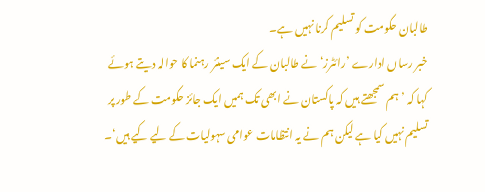طالبان حکومت کو تسلیم کرنا نہیں ہے۔
خبر رساں ادارے ’رائٹرز‘ نے طالبان کے ایک سینئر رہنما کا حوالہ دیتے ہوئے کہا کہ ’ہم سمجھتے ہیں کہ پاکستان نے ابھی تک ہمیں ایک جائز حکومت کے طور پر تسلیم نہیں کیا ہے لیکن ہم نے یہ انتظامات عوامی سہولیات کے لیے کیے ہیں‘۔